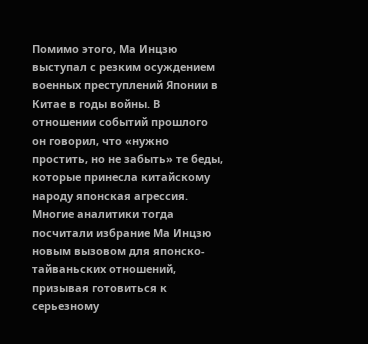Помимо этого, Ма Инцзю выступал с резким осуждением военных преступлений Японии в Китае в годы войны. В отношении событий прошлого он говорил, что «нужно простить, но не забыть» те беды, которые принесла китайскому народу японская агрессия.
Многие аналитики тогда посчитали избрание Ма Инцзю новым вызовом для японско-тайваньских отношений, призывая готовиться к серьезному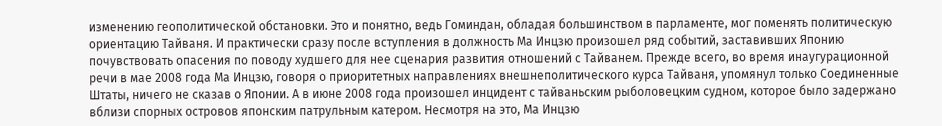изменению геополитической обстановки. Это и понятно, ведь Гоминдан, обладая большинством в парламенте, мог поменять политическую ориентацию Тайваня. И практически сразу после вступления в должность Ма Инцзю произошел ряд событий, заставивших Японию почувствовать опасения по поводу худшего для нее сценария развития отношений с Тайванем. Прежде всего, во время инаугурационной речи в мае 2008 года Ма Инцзю, говоря о приоритетных направлениях внешнеполитического курса Тайваня, упомянул только Соединенные Штаты, ничего не сказав о Японии. А в июне 2008 года произошел инцидент с тайваньским рыболовецким судном, которое было задержано вблизи спорных островов японским патрульным катером. Несмотря на это, Ма Инцзю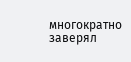многократно заверял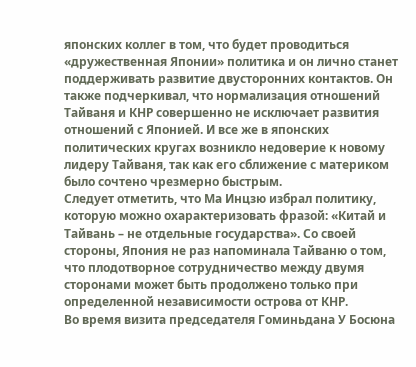японских коллег в том, что будет проводиться «дружественная Японии» политика и он лично станет поддерживать развитие двусторонних контактов. Он также подчеркивал, что нормализация отношений Тайваня и КНР совершенно не исключает развития отношений с Японией. И все же в японских политических кругах возникло недоверие к новому лидеру Тайваня, так как его сближение с материком было сочтено чрезмерно быстрым.
Следует отметить, что Ма Инцзю избрал политику, которую можно охарактеризовать фразой: «Китай и Тайвань – не отдельные государства». Со своей стороны, Япония не раз напоминала Тайваню о том, что плодотворное сотрудничество между двумя сторонами может быть продолжено только при определенной независимости острова от КНР.
Во время визита председателя Гоминьдана У Босюна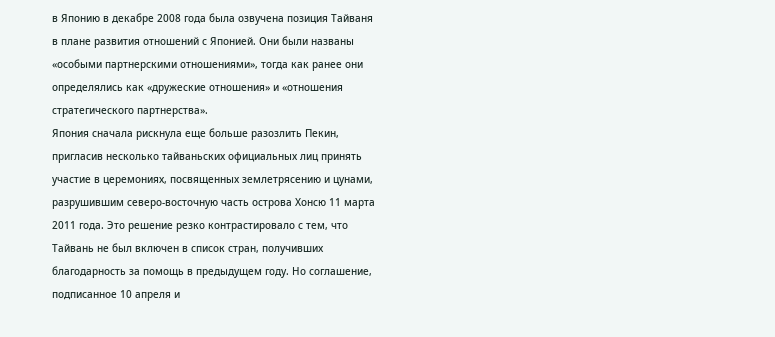в Японию в декабре 2008 года была озвучена позиция Тайваня в плане развития отношений с Японией. Они были названы «особыми партнерскими отношениями», тогда как ранее они определялись как «дружеские отношения» и «отношения стратегического партнерства».
Япония сначала рискнула еще больше разозлить Пекин, пригласив несколько тайваньских официальных лиц принять участие в церемониях, посвященных землетрясению и цунами, разрушившим северо-восточную часть острова Хонсю 11 марта 2011 года. Это решение резко контрастировало с тем, что Тайвань не был включен в список стран, получивших благодарность за помощь в предыдущем году. Но соглашение, подписанное 10 апреля и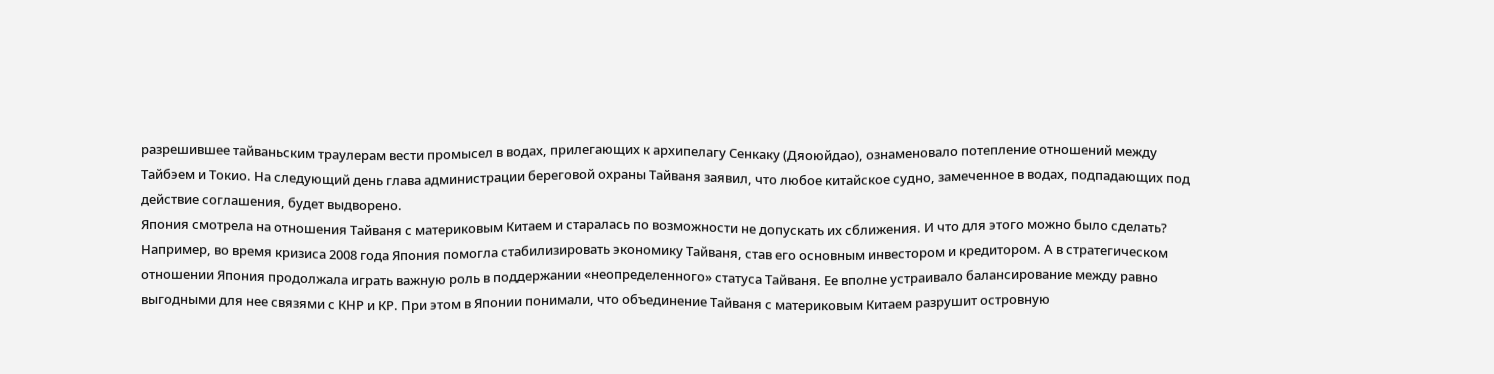разрешившее тайваньским траулерам вести промысел в водах, прилегающих к архипелагу Сенкаку (Дяоюйдао), ознаменовало потепление отношений между Тайбэем и Токио. На следующий день глава администрации береговой охраны Тайваня заявил, что любое китайское судно, замеченное в водах, подпадающих под действие соглашения, будет выдворено.
Япония смотрела на отношения Тайваня с материковым Китаем и старалась по возможности не допускать их сближения. И что для этого можно было сделать? Например, во время кризиса 2008 года Япония помогла стабилизировать экономику Тайваня, став его основным инвестором и кредитором. А в стратегическом отношении Япония продолжала играть важную роль в поддержании «неопределенного» статуса Тайваня. Ее вполне устраивало балансирование между равно выгодными для нее связями с КНР и КР. При этом в Японии понимали, что объединение Тайваня с материковым Китаем разрушит островную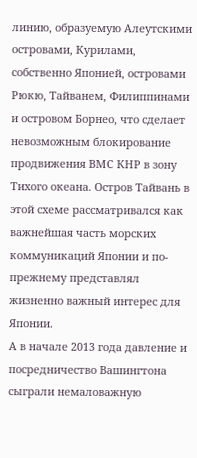линию, образуемую Алеутскими островами, Курилами, собственно Японией, островами Рюкю, Тайванем, Филиппинами и островом Борнео, что сделает невозможным блокирование продвижения ВМС КНР в зону Тихого океана. Остров Тайвань в этой схеме рассматривался как важнейшая часть морских коммуникаций Японии и по-прежнему представлял жизненно важный интерес для Японии.
А в начале 2013 года давление и посредничество Вашингтона сыграли немаловажную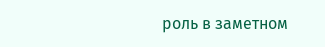роль в заметном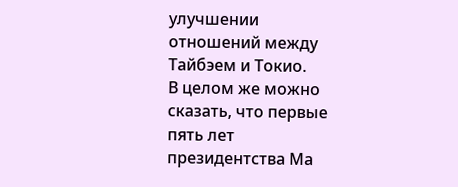улучшении отношений между Тайбэем и Токио.
В целом же можно сказать, что первые пять лет президентства Ма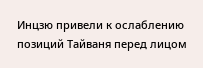Инцзю привели к ослаблению позиций Тайваня перед лицом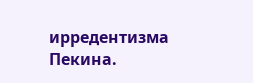ирредентизма Пекина.